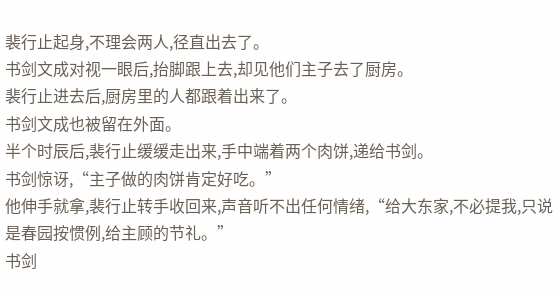裴行止起身,不理会两人,径直出去了。
书剑文成对视一眼后,抬脚跟上去,却见他们主子去了厨房。
裴行止进去后,厨房里的人都跟着出来了。
书剑文成也被留在外面。
半个时辰后,裴行止缓缓走出来,手中端着两个肉饼,递给书剑。
书剑惊讶,“主子做的肉饼肯定好吃。”
他伸手就拿,裴行止转手收回来,声音听不出任何情绪,“给大东家,不必提我,只说是春园按惯例,给主顾的节礼。”
书剑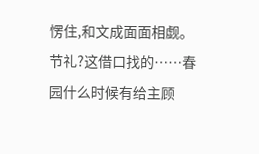愣住,和文成面面相觑。
节礼?这借口找的……春园什么时候有给主顾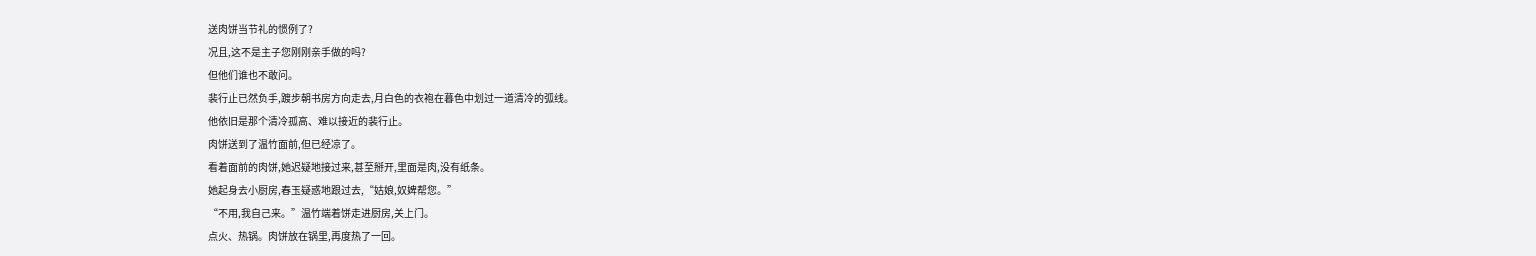送肉饼当节礼的惯例了?
况且,这不是主子您刚刚亲手做的吗?
但他们谁也不敢问。
裴行止已然负手,踱步朝书房方向走去,月白色的衣袍在暮色中划过一道清冷的弧线。
他依旧是那个清冷孤高、难以接近的裴行止。
肉饼送到了温竹面前,但已经凉了。
看着面前的肉饼,她迟疑地接过来,甚至掰开,里面是肉,没有纸条。
她起身去小厨房,春玉疑惑地跟过去,“姑娘,奴婢帮您。”
“不用,我自己来。”温竹端着饼走进厨房,关上门。
点火、热锅。肉饼放在锅里,再度热了一回。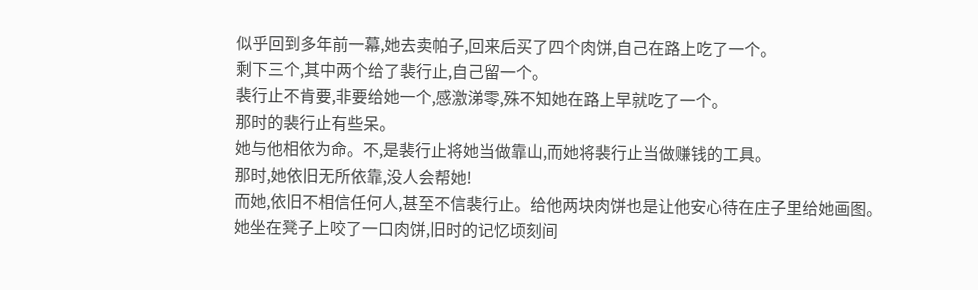似乎回到多年前一幕,她去卖帕子,回来后买了四个肉饼,自己在路上吃了一个。
剩下三个,其中两个给了裴行止,自己留一个。
裴行止不肯要,非要给她一个,感激涕零,殊不知她在路上早就吃了一个。
那时的裴行止有些呆。
她与他相依为命。不,是裴行止将她当做靠山,而她将裴行止当做赚钱的工具。
那时,她依旧无所依靠,没人会帮她!
而她,依旧不相信任何人,甚至不信裴行止。给他两块肉饼也是让他安心待在庄子里给她画图。
她坐在凳子上咬了一口肉饼,旧时的记忆顷刻间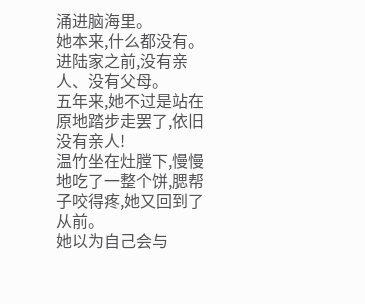涌进脑海里。
她本来,什么都没有。
进陆家之前,没有亲人、没有父母。
五年来,她不过是站在原地踏步走罢了,依旧没有亲人!
温竹坐在灶膛下,慢慢地吃了一整个饼,腮帮子咬得疼,她又回到了从前。
她以为自己会与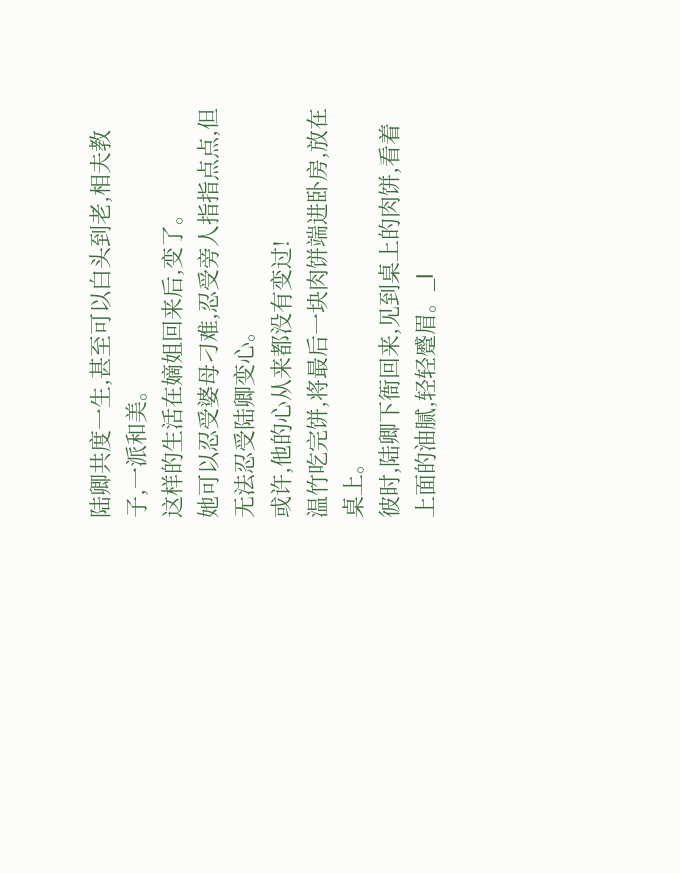陆卿共度一生,甚至可以白头到老,相夫教子,一派和美。
这样的生活在嫡姐回来后,变了。
她可以忍受婆母刁难,忍受旁人指指点点,但无法忍受陆卿变心。
或许,他的心从来都没有变过!
温竹吃完饼,将最后一块肉饼端进卧房,放在桌上。
彼时,陆卿下衙回来,见到桌上的肉饼,看着上面的油腻,轻轻蹙眉。_l